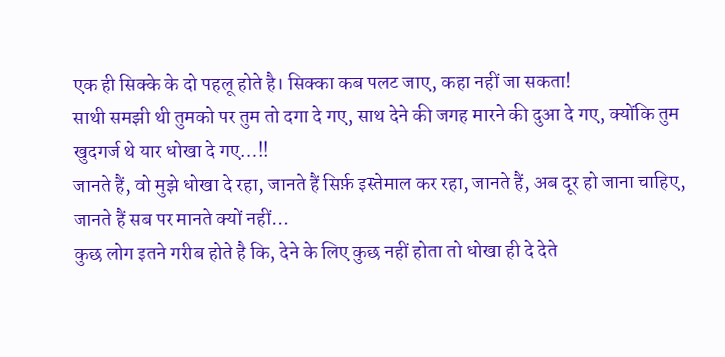एक ही सिक्के के दो पहलू होते है। सिक्का कब पलट जाए, कहा नहीं जा सकता!
साथी समझी थी तुमको पर तुम तो दगा दे गए, साथ देने की जगह मारने की दुआ दे गए, क्योंकि तुम खुदगर्ज थे यार धोखा दे गए…!!
जानते हैं, वो मुझे धोखा दे रहा, जानते हैं सिर्फ़ इस्तेमाल कर रहा, जानते हैं, अब दूर हो जाना चाहिए, जानते हैं सब पर मानते क्यों नहीं…
कुछ लोग इतने गरीब होते है कि, देने के लिए कुछ नहीं होता तो धोखा ही दे देते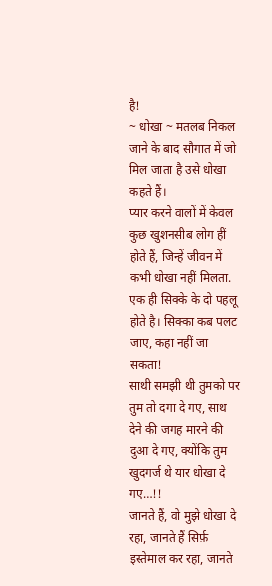है!
~ धोखा ~ मतलब निकल जाने के बाद सौगात में जो मिल जाता है उसे धोखा कहते हैं।
प्यार करने वालों में केवल कुछ खुशनसीब लोग हीं होते हैं, जिन्हें जीवन में कभी धोखा नहीं मिलता.
एक ही सिक्के के दो पहलू होते है। सिक्का कब पलट जाए, कहा नहीं जा सकता!
साथी समझी थी तुमको पर तुम तो दगा दे गए, साथ देने की जगह मारने की दुआ दे गए, क्योंकि तुम खुदगर्ज थे यार धोखा दे गए…!!
जानते हैं, वो मुझे धोखा दे रहा, जानते हैं सिर्फ़ इस्तेमाल कर रहा, जानते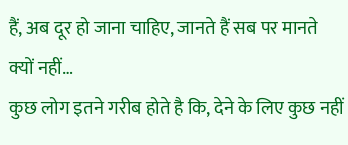हैं, अब दूर हो जाना चाहिए, जानते हैं सब पर मानते क्यों नहीं…
कुछ लोग इतने गरीब होते है कि, देने के लिए कुछ नहीं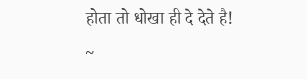होता तो धोखा ही दे देते है!
~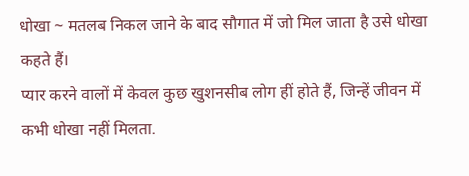धोखा ~ मतलब निकल जाने के बाद सौगात में जो मिल जाता है उसे धोखा कहते हैं।
प्यार करने वालों में केवल कुछ खुशनसीब लोग हीं होते हैं, जिन्हें जीवन में कभी धोखा नहीं मिलता.